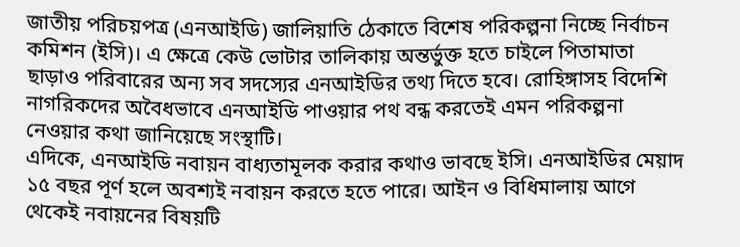জাতীয় পরিচয়পত্র (এনআইডি) জালিয়াতি ঠেকাতে বিশেষ পরিকল্পনা নিচ্ছে নির্বাচন কমিশন (ইসি)। এ ক্ষেত্রে কেউ ভোটার তালিকায় অন্তর্ভুক্ত হতে চাইলে পিতামাতা ছাড়াও পরিবারের অন্য সব সদস্যের এনআইডির তথ্য দিতে হবে। রোহিঙ্গাসহ বিদেশি নাগরিকদের অবৈধভাবে এনআইডি পাওয়ার পথ বন্ধ করতেই এমন পরিকল্পনা নেওয়ার কথা জানিয়েছে সংস্থাটি।
এদিকে, এনআইডি নবায়ন বাধ্যতামূলক করার কথাও ভাবছে ইসি। এনআইডির মেয়াদ ১৫ বছর পূর্ণ হলে অবশ্যই নবায়ন করতে হতে পারে। আইন ও বিধিমালায় আগে থেকেই নবায়নের বিষয়টি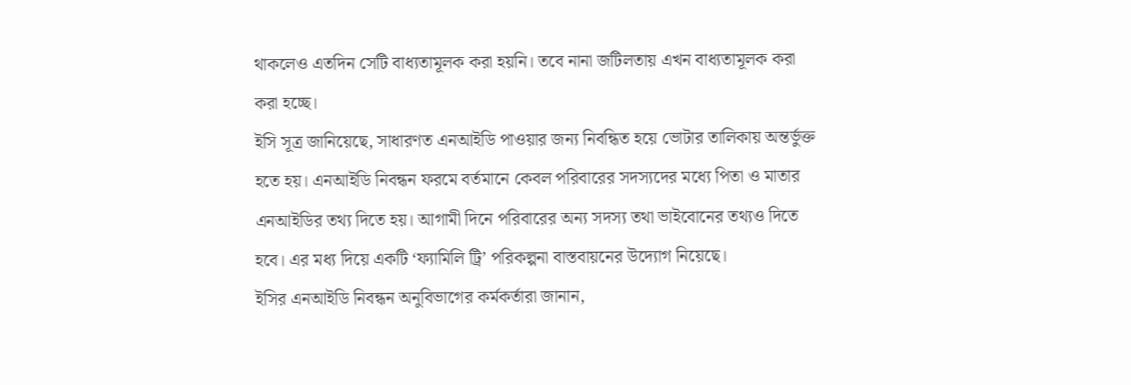থাকলেও এতদিন সেটি বাধ্যতামূলক করা হয়নি। তবে নানা জটিলতায় এখন বাধ্যতামূলক করা করা হচ্ছে।
ইসি সূত্র জানিয়েছে, সাধারণত এনআইডি পাওয়ার জন্য নিবন্ধিত হয়ে ভোটার তালিকায় অন্তর্ভুক্ত হতে হয়। এনআইডি নিবন্ধন ফরমে বর্তমানে কেবল পরিবারের সদস্যদের মধ্যে পিতা ও মাতার এনআইডির তথ্য দিতে হয়। আগামী দিনে পরিবারের অন্য সদস্য তথা ভাইবোনের তথ্যও দিতে হবে। এর মধ্য দিয়ে একটি ‘ফ্যামিলি ট্রি’ পরিকল্পনা বাস্তবায়নের উদ্যোগ নিয়েছে।
ইসির এনআইডি নিবন্ধন অনুবিভাগের কর্মকর্তারা জানান,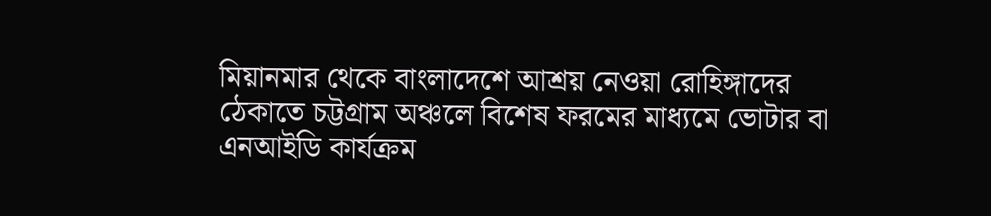মিয়ানমার থেকে বাংলাদেশে আশ্রয় নেওয়া রোহিঙ্গাদের ঠেকাতে চট্টগ্রাম অঞ্চলে বিশেষ ফরমের মাধ্যমে ভোটার বা এনআইডি কার্যক্রম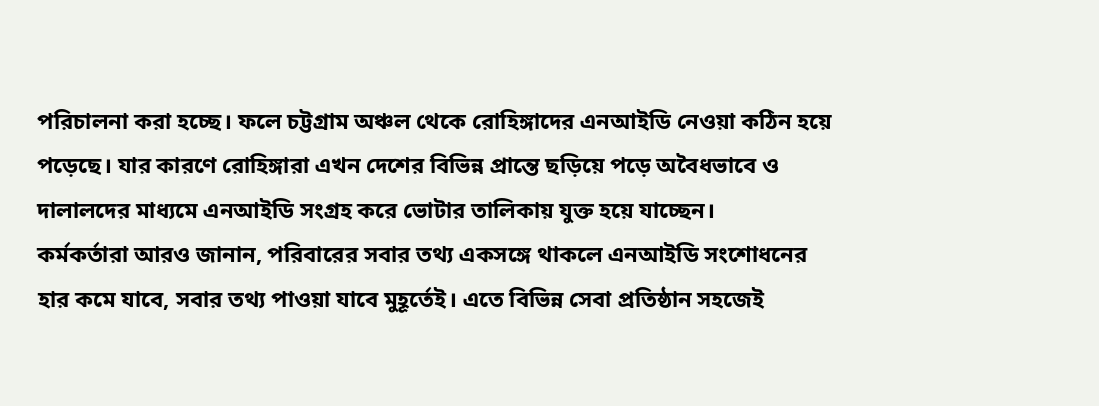পরিচালনা করা হচ্ছে। ফলে চট্টগ্রাম অঞ্চল থেকে রোহিঙ্গাদের এনআইডি নেওয়া কঠিন হয়ে পড়েছে। যার কারণে রোহিঙ্গারা এখন দেশের বিভিন্ন প্রান্তে ছড়িয়ে পড়ে অবৈধভাবে ও দালালদের মাধ্যমে এনআইডি সংগ্রহ করে ভোটার তালিকায় যুক্ত হয়ে যাচ্ছেন।
কর্মকর্তারা আরও জানান, পরিবারের সবার তথ্য একসঙ্গে থাকলে এনআইডি সংশোধনের হার কমে যাবে, সবার তথ্য পাওয়া যাবে মুহূর্তেই। এতে বিভিন্ন সেবা প্রতিষ্ঠান সহজেই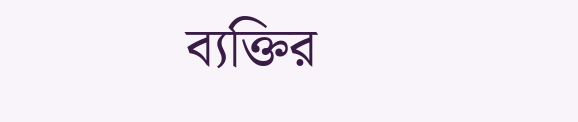ব্যক্তির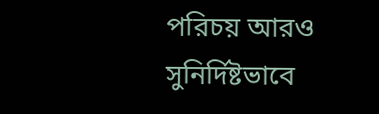পরিচয় আরও সুনির্দিষ্টভাবে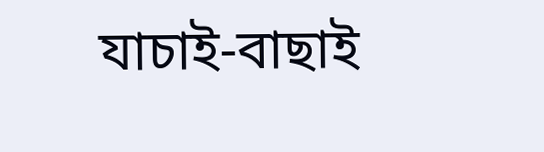যাচাই-বাছাই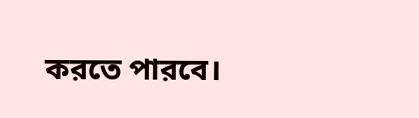করতে পারবে।